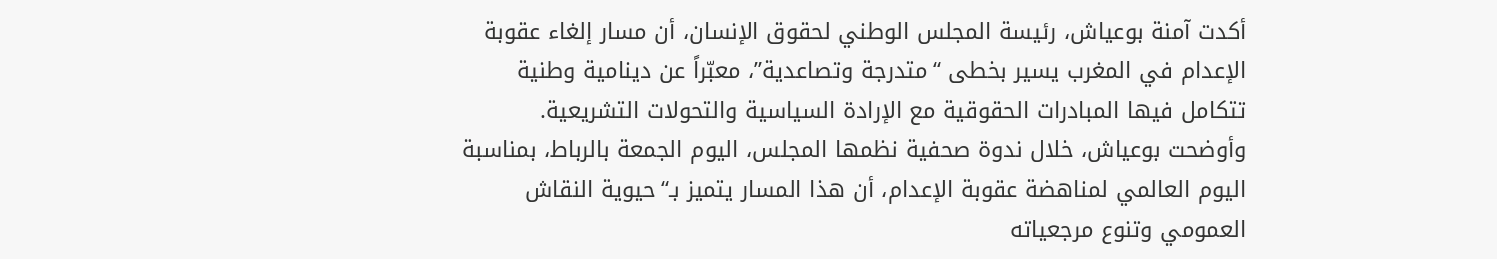أكدت آمنة بوعياش، رئيسة المجلس الوطني لحقوق الإنسان، أن مسار إلغاء عقوبة الإعدام في المغرب يسير بخطى “متدرجة وتصاعدية”، معبّراً عن دينامية وطنية تتكامل فيها المبادرات الحقوقية مع الإرادة السياسية والتحولات التشريعية.
وأوضحت بوعياش، خلال ندوة صحفية نظمها المجلس، اليوم الجمعة بالرباط، بمناسبة اليوم العالمي لمناهضة عقوبة الإعدام، أن هذا المسار يتميز بـ“حيوية النقاش العمومي وتنوع مرجعياته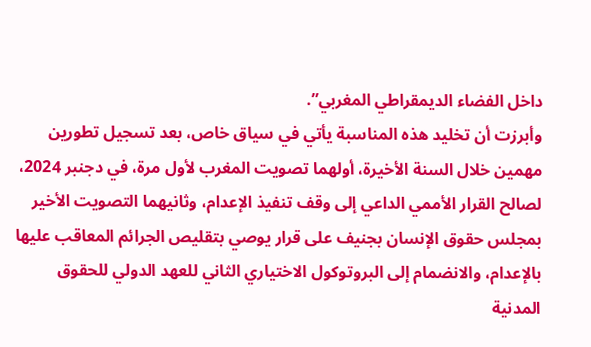داخل الفضاء الديمقراطي المغربي”.
وأبرزت أن تخليد هذه المناسبة يأتي في سياق خاص، بعد تسجيل تطورين مهمين خلال السنة الأخيرة، أولهما تصويت المغرب لأول مرة، في دجنبر 2024، لصالح القرار الأممي الداعي إلى وقف تنفيذ الإعدام، وثانيهما التصويت الأخير بمجلس حقوق الإنسان بجنيف على قرار يوصي بتقليص الجرائم المعاقب عليها بالإعدام، والانضمام إلى البروتوكول الاختياري الثاني للعهد الدولي للحقوق المدنية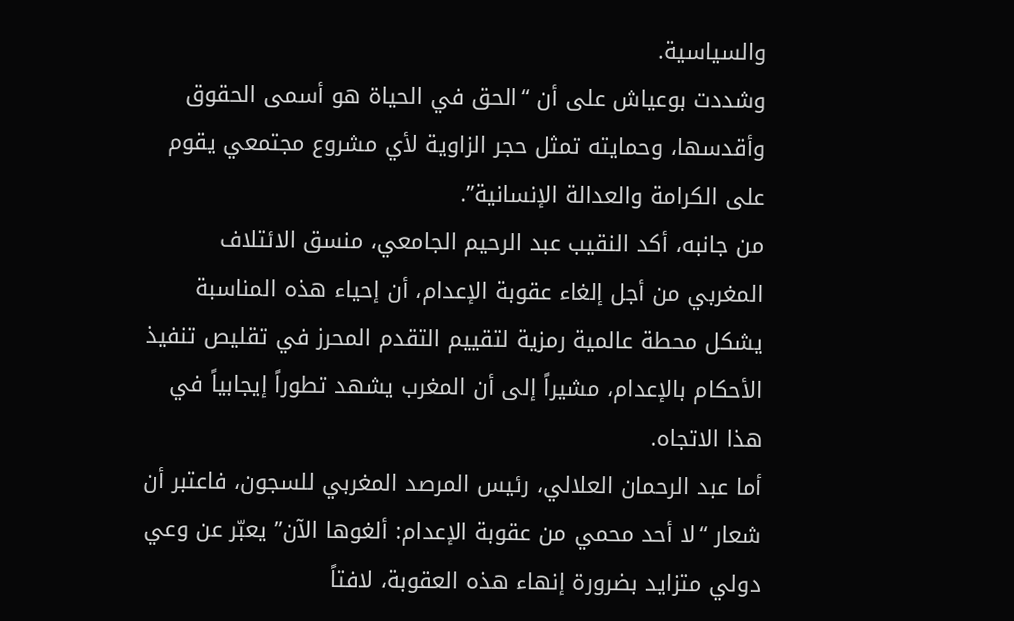والسياسية.
وشددت بوعياش على أن “الحق في الحياة هو أسمى الحقوق وأقدسها، وحمايته تمثل حجر الزاوية لأي مشروع مجتمعي يقوم على الكرامة والعدالة الإنسانية”.
من جانبه، أكد النقيب عبد الرحيم الجامعي، منسق الائتلاف المغربي من أجل إلغاء عقوبة الإعدام، أن إحياء هذه المناسبة يشكل محطة عالمية رمزية لتقييم التقدم المحرز في تقليص تنفيذ الأحكام بالإعدام، مشيراً إلى أن المغرب يشهد تطوراً إيجابياً في هذا الاتجاه.
أما عبد الرحمان العلالي، رئيس المرصد المغربي للسجون، فاعتبر أن شعار “لا أحد محمي من عقوبة الإعدام: ألغوها الآن” يعبّر عن وعي دولي متزايد بضرورة إنهاء هذه العقوبة، لافتاً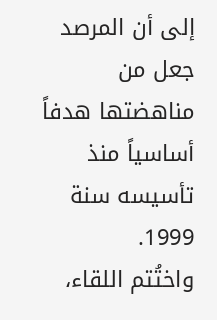إلى أن المرصد جعل من مناهضتها هدفاً أساسياً منذ تأسيسه سنة 1999.
واختُتم اللقاء،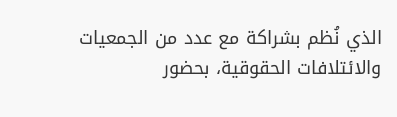الذي نُظم بشراكة مع عدد من الجمعيات والائتلافات الحقوقية، بحضور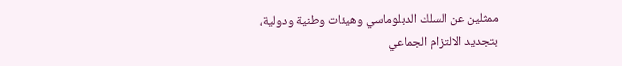ممثلين عن السلك الدبلوماسي وهيئات وطنية ودولية، بتجديد الالتزام الجماعي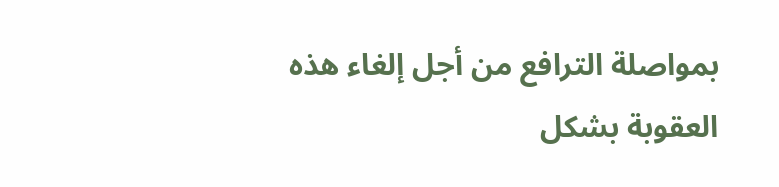بمواصلة الترافع من أجل إلغاء هذه العقوبة بشكل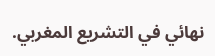نهائي في التشريع المغربي.